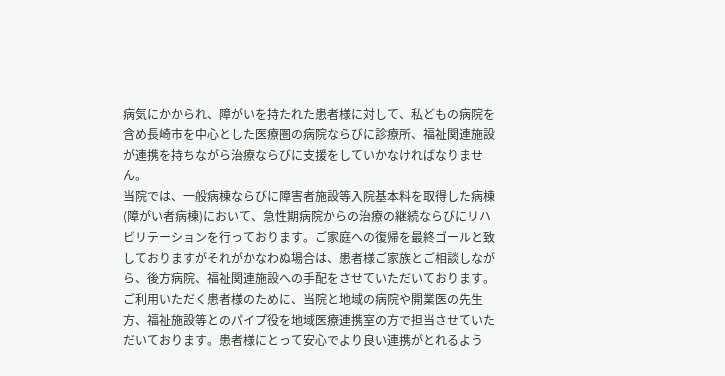病気にかかられ、障がいを持たれた患者様に対して、私どもの病院を含め長崎市を中心とした医療圏の病院ならびに診療所、福祉関連施設が連携を持ちながら治療ならびに支援をしていかなければなりません。
当院では、一般病棟ならびに障害者施設等入院基本料を取得した病棟(障がい者病棟)において、急性期病院からの治療の継続ならびにリハビリテーションを行っております。ご家庭への復帰を最終ゴールと致しておりますがそれがかなわぬ場合は、患者様ご家族とご相談しながら、後方病院、福祉関連施設への手配をさせていただいております。
ご利用いただく患者様のために、当院と地域の病院や開業医の先生方、福祉施設等とのパイプ役を地域医療連携室の方で担当させていただいております。患者様にとって安心でより良い連携がとれるよう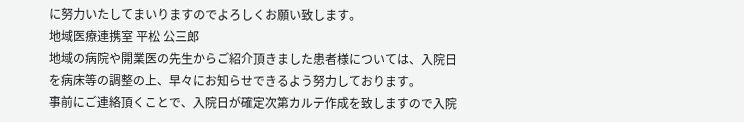に努力いたしてまいりますのでよろしくお願い致します。
地域医療連携室 平松 公三郎
地域の病院や開業医の先生からご紹介頂きました患者様については、入院日を病床等の調整の上、早々にお知らせできるよう努力しております。
事前にご連絡頂くことで、入院日が確定次第カルテ作成を致しますので入院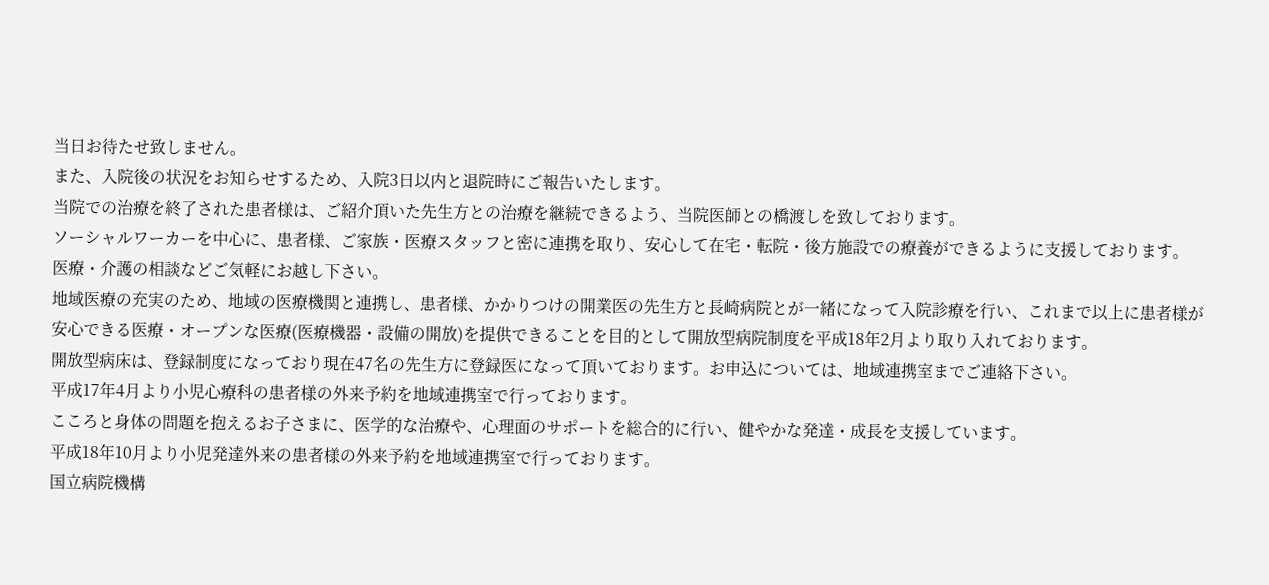当日お待たせ致しません。
また、入院後の状況をお知らせするため、入院3日以内と退院時にご報告いたします。
当院での治療を終了された患者様は、ご紹介頂いた先生方との治療を継続できるよう、当院医師との橋渡しを致しております。
ソーシャルワーカーを中心に、患者様、ご家族・医療スタッフと密に連携を取り、安心して在宅・転院・後方施設での療養ができるように支援しております。
医療・介護の相談などご気軽にお越し下さい。
地域医療の充実のため、地域の医療機関と連携し、患者様、かかりつけの開業医の先生方と長崎病院とが一緒になって入院診療を行い、これまで以上に患者様が安心できる医療・オープンな医療(医療機器・設備の開放)を提供できることを目的として開放型病院制度を平成18年2月より取り入れております。
開放型病床は、登録制度になっており現在47名の先生方に登録医になって頂いております。お申込については、地域連携室までご連絡下さい。
平成17年4月より小児心療科の患者様の外来予約を地域連携室で行っております。
こころと身体の問題を抱えるお子さまに、医学的な治療や、心理面のサポートを総合的に行い、健やかな発達・成長を支援しています。
平成18年10月より小児発達外来の患者様の外来予約を地域連携室で行っております。
国立病院機構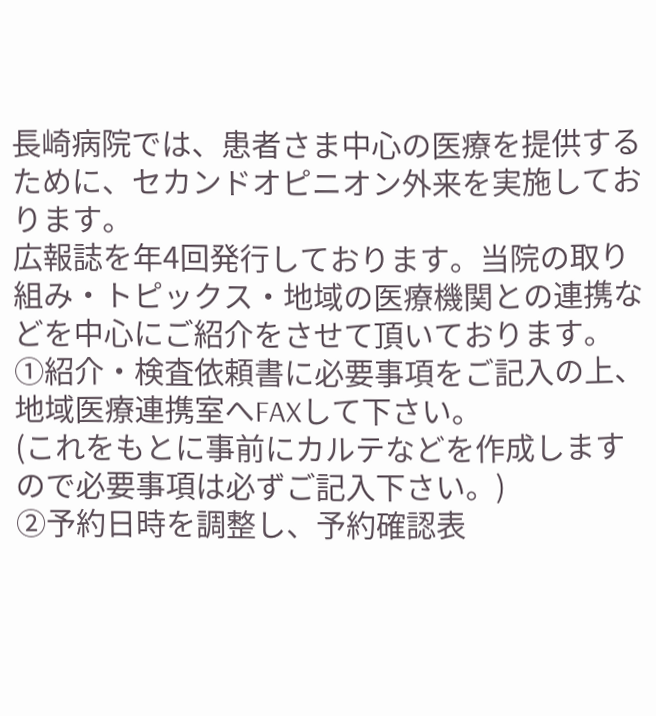長崎病院では、患者さま中心の医療を提供するために、セカンドオピニオン外来を実施しております。
広報誌を年4回発行しております。当院の取り組み・トピックス・地域の医療機関との連携などを中心にご紹介をさせて頂いております。
①紹介・検査依頼書に必要事項をご記入の上、地域医療連携室へFAXして下さい。
(これをもとに事前にカルテなどを作成しますので必要事項は必ずご記入下さい。)
②予約日時を調整し、予約確認表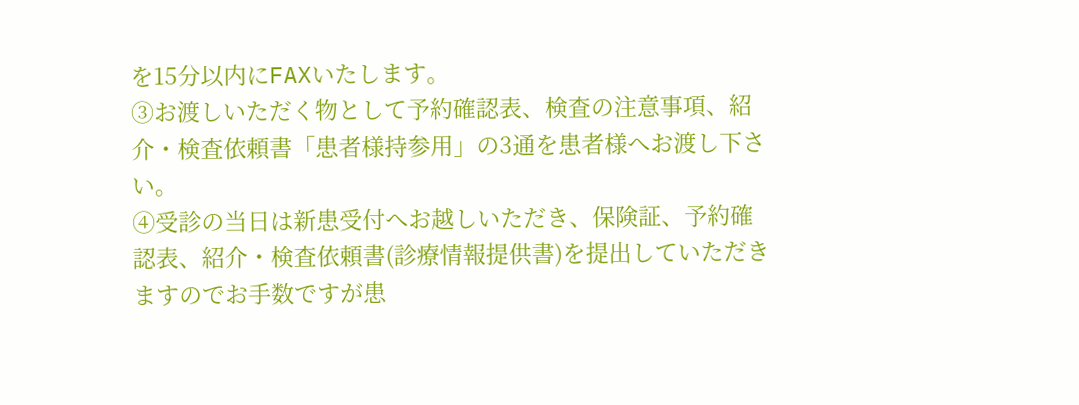を15分以内にFAXいたします。
③お渡しいただく物として予約確認表、検査の注意事項、紹介・検査依頼書「患者様持参用」の3通を患者様へお渡し下さい。
④受診の当日は新患受付へお越しいただき、保険証、予約確認表、紹介・検査依頼書(診療情報提供書)を提出していただきますのでお手数ですが患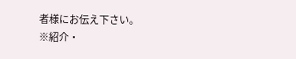者様にお伝え下さい。
※紹介・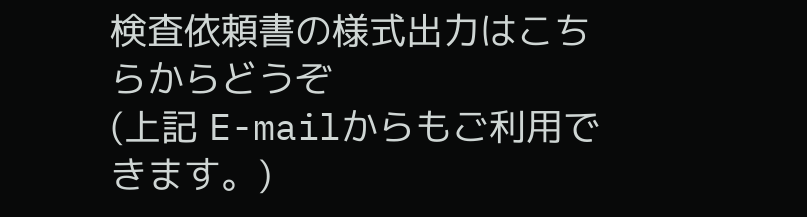検査依頼書の様式出力はこちらからどうぞ
(上記 E-mailからもご利用できます。)